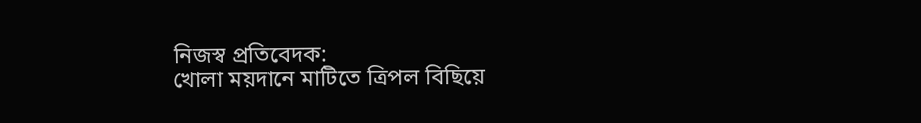নিজস্ব প্রতিবেদক:
খোলা ময়দানে মাটিতে ত্রিপল বিছিয়ে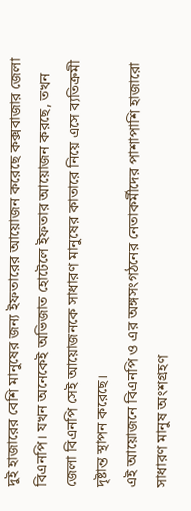দুই হাজারের বেশি মানুষের জন্য ইফতারের আয়োজন করেছে কক্সবাজার জেলা বিএনপি। যখন অনেকেই অভিজাত হোটেলে ইফতার আয়োজন করছে, তখন জেলা বিএনপি সেই আয়োজনকে সাধারণ মানুষের কাতারে নিয়ে এসে ব্যতিক্রমী দৃষ্টান্ত স্থাপন করেছে।
এই আয়োজনে বিএনপি ও এর অঙ্গসংগঠনের নেতাকর্মীদের পাশাপাশি হাজারো সাধারণ মানুষ অংশগ্রহণ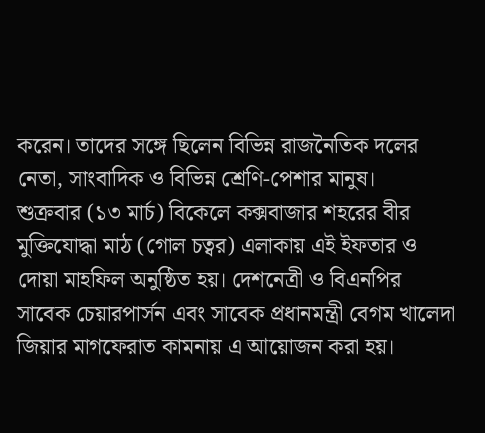করেন। তাদের সঙ্গে ছিলেন বিভিন্ন রাজনৈতিক দলের নেতা, সাংবাদিক ও বিভিন্ন শ্রেণি-পেশার মানুষ।
শুক্রবার (১৩ মার্চ) বিকেলে কক্সবাজার শহরের বীর মুক্তিযোদ্ধা মাঠ (গোল চত্বর) এলাকায় এই ইফতার ও দোয়া মাহফিল অনুষ্ঠিত হয়। দেশনেত্রী ও বিএনপির সাবেক চেয়ারপার্সন এবং সাবেক প্রধানমন্ত্রী বেগম খালেদা জিয়ার মাগফেরাত কামনায় এ আয়োজন করা হয়।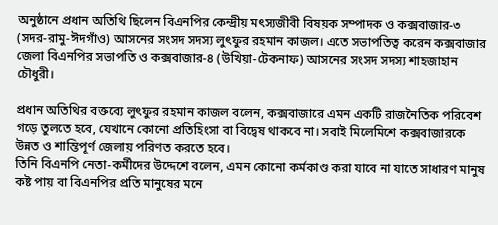অনুষ্ঠানে প্রধান অতিথি ছিলেন বিএনপির কেন্দ্রীয় মৎস্যজীবী বিষয়ক সম্পাদক ও কক্সবাজার-৩ (সদর-রামু-ঈদগাঁও) আসনের সংসদ সদস্য লুৎফুর রহমান কাজল। এতে সভাপতিত্ব করেন কক্সবাজার জেলা বিএনপির সভাপতি ও কক্সবাজার-৪ (উখিয়া-টেকনাফ) আসনের সংসদ সদস্য শাহজাহান চৌধুরী।

প্রধান অতিথির বক্তব্যে লুৎফুর রহমান কাজল বলেন, কক্সবাজারে এমন একটি রাজনৈতিক পরিবেশ গড়ে তুলতে হবে, যেখানে কোনো প্রতিহিংসা বা বিদ্বেষ থাকবে না। সবাই মিলেমিশে কক্সবাজারকে উন্নত ও শান্তিপূর্ণ জেলায় পরিণত করতে হবে।
তিনি বিএনপি নেতা-কর্মীদের উদ্দেশে বলেন, এমন কোনো কর্মকাণ্ড করা যাবে না যাতে সাধারণ মানুষ কষ্ট পায় বা বিএনপির প্রতি মানুষের মনে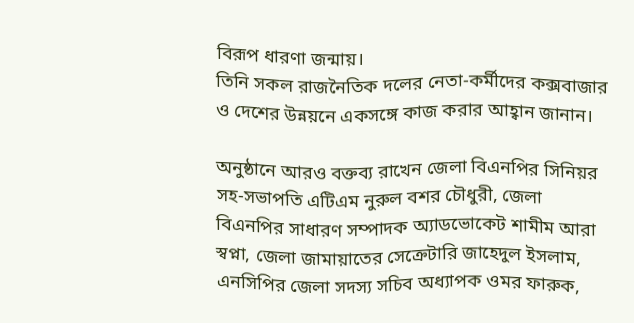বিরূপ ধারণা জন্মায়।
তিনি সকল রাজনৈতিক দলের নেতা-কর্মীদের কক্সবাজার ও দেশের উন্নয়নে একসঙ্গে কাজ করার আহ্বান জানান।

অনুষ্ঠানে আরও বক্তব্য রাখেন জেলা বিএনপির সিনিয়র সহ-সভাপতি এটিএম নুরুল বশর চৌধুরী, জেলা বিএনপির সাধারণ সম্পাদক অ্যাডভোকেট শামীম আরা স্বপ্না, জেলা জামায়াতের সেক্রেটারি জাহেদুল ইসলাম, এনসিপির জেলা সদস্য সচিব অধ্যাপক ওমর ফারুক,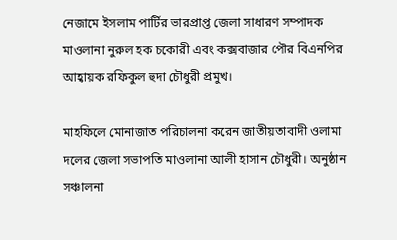নেজামে ইসলাম পার্টির ভারপ্রাপ্ত জেলা সাধারণ সম্পাদক মাওলানা নুরুল হক চকোরী এবং কক্সবাজার পৌর বিএনপির আহ্বায়ক রফিকুল হুদা চৌধুরী প্রমুখ।

মাহফিলে মোনাজাত পরিচালনা করেন জাতীয়তাবাদী ওলামা দলের জেলা সভাপতি মাওলানা আলী হাসান চৌধুরী। অনুষ্ঠান সঞ্চালনা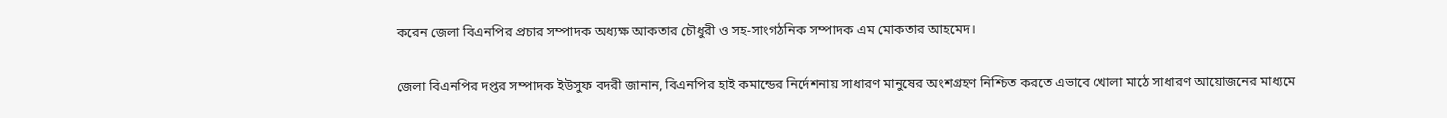করেন জেলা বিএনপির প্রচার সম্পাদক অধ্যক্ষ আকতার চৌধুরী ও সহ-সাংগঠনিক সম্পাদক এম মোকতার আহমেদ।

জেলা বিএনপির দপ্তর সম্পাদক ইউসুফ বদরী জানান, বিএনপির হাই কমান্ডের নির্দেশনায় সাধারণ মানুষের অংশগ্রহণ নিশ্চিত করতে এভাবে খোলা মাঠে সাধারণ আয়োজনের মাধ্যমে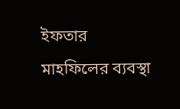ইফতার মাহফিলের ব্যবস্থা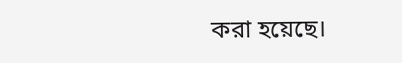করা হয়েছে।